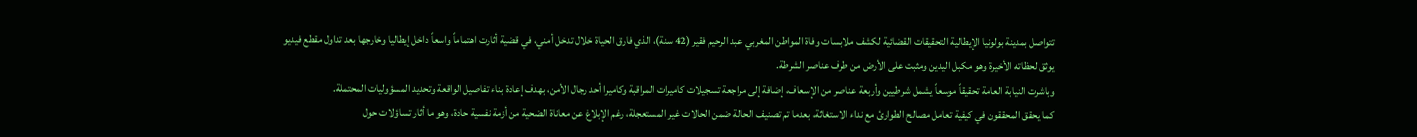تتواصل بمدينة بولونيا الإيطالية التحقيقات القضائية لكشف ملابسات وفاة المواطن المغربي عبد الرحيم فقير (42 سنة)، الذي فارق الحياة خلال تدخل أمني، في قضية أثارت اهتماماً واسعاً داخل إيطاليا وخارجها بعد تداول مقطع فيديو يوثق لحظاته الأخيرة وهو مكبل اليدين ومثبت على الأرض من طرف عناصر الشرطة.
وباشرت النيابة العامة تحقيقاً موسعاً يشمل شرطيين وأربعة عناصر من الإسعاف، إضافة إلى مراجعة تسجيلات كاميرات المراقبة وكاميرا أحد رجال الأمن، بهدف إعادة بناء تفاصيل الواقعة وتحديد المسؤوليات المحتملة.
كما يحقق المحققون في كيفية تعامل مصالح الطوارئ مع نداء الاستغاثة، بعدما تم تصنيف الحالة ضمن الحالات غير المستعجلة، رغم الإبلاغ عن معاناة الضحية من أزمة نفسية حادة، وهو ما أثار تساؤلات حول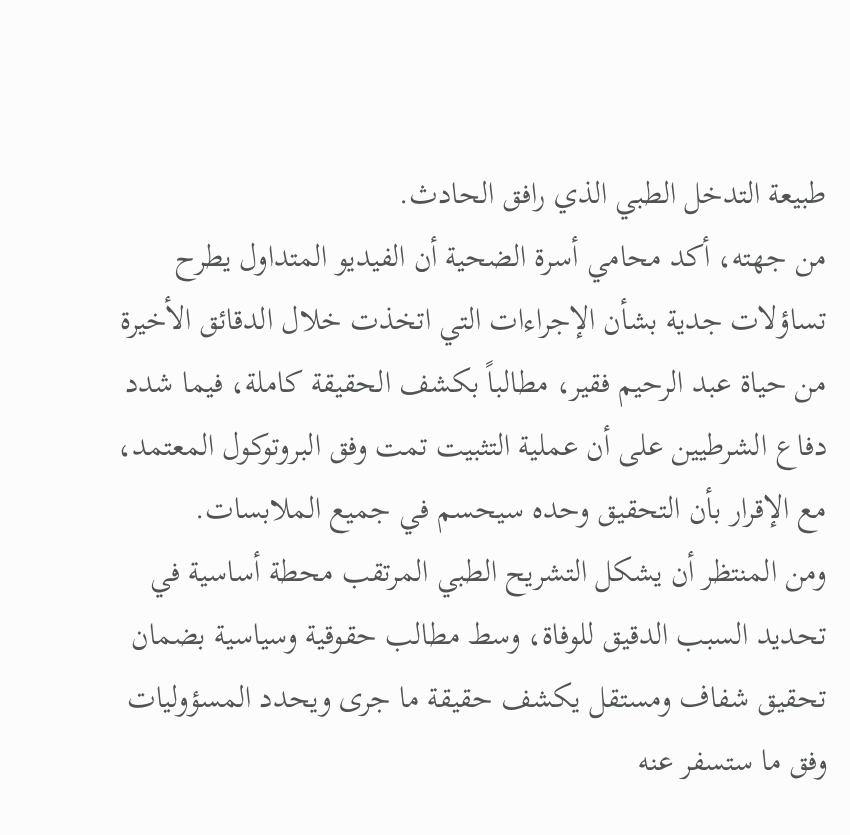طبيعة التدخل الطبي الذي رافق الحادث.
من جهته، أكد محامي أسرة الضحية أن الفيديو المتداول يطرح تساؤلات جدية بشأن الإجراءات التي اتخذت خلال الدقائق الأخيرة من حياة عبد الرحيم فقير، مطالباً بكشف الحقيقة كاملة، فيما شدد دفاع الشرطيين على أن عملية التثبيت تمت وفق البروتوكول المعتمد، مع الإقرار بأن التحقيق وحده سيحسم في جميع الملابسات.
ومن المنتظر أن يشكل التشريح الطبي المرتقب محطة أساسية في تحديد السبب الدقيق للوفاة، وسط مطالب حقوقية وسياسية بضمان تحقيق شفاف ومستقل يكشف حقيقة ما جرى ويحدد المسؤوليات وفق ما ستسفر عنه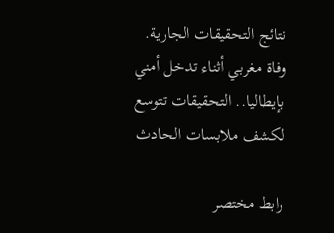نتائج التحقيقات الجارية.
وفاة مغربي أثناء تدخل أمني بإيطاليا.. التحقيقات تتوسع لكشف ملابسات الحادث

رابط مختصر